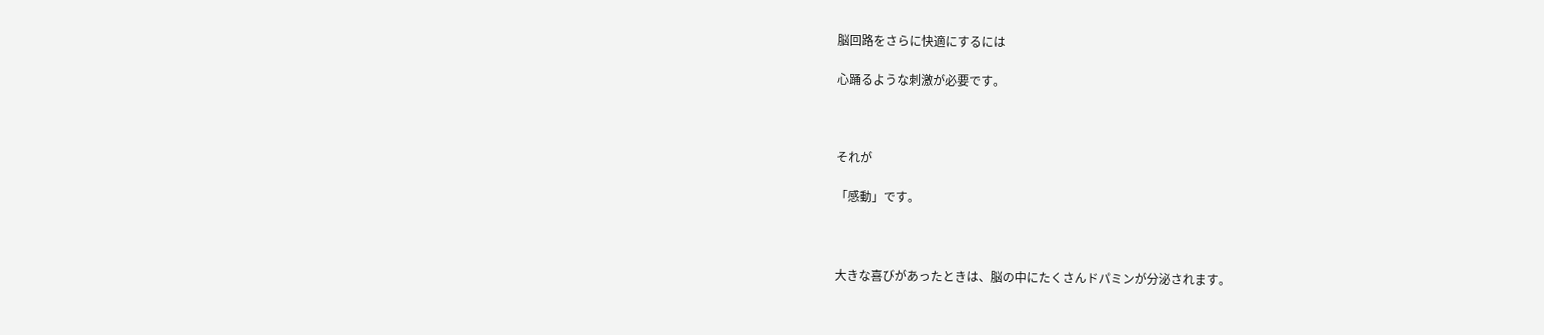脳回路をさらに快適にするには

心踊るような刺激が必要です。



それが

「感動」です。



大きな喜びがあったときは、脳の中にたくさんドパミンが分泌されます。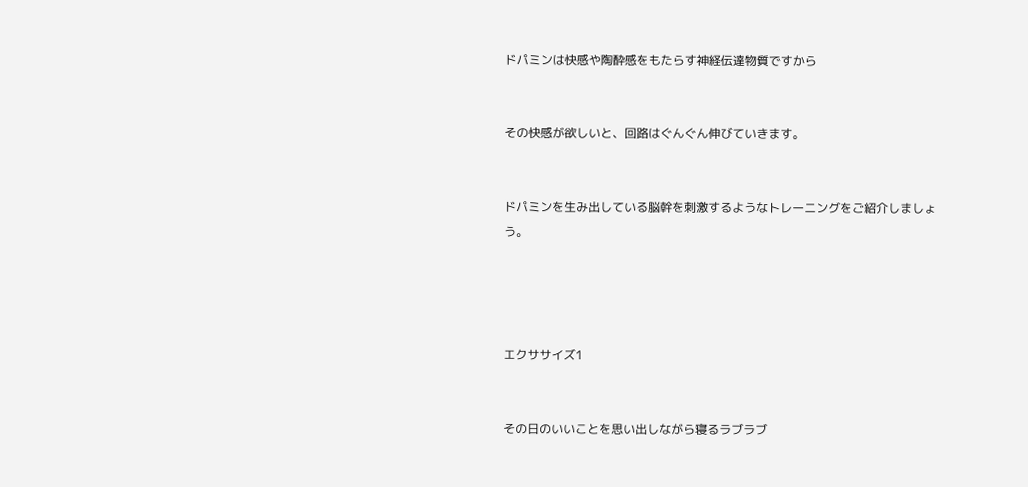ドパミンは快感や陶酔感をもたらす神経伝達物質ですから


その快感が欲しいと、回路はぐんぐん伸びていきます。


ドパミンを生み出している脳幹を刺激するようなトレーニングをご紹介しましょう。




エクササイズ1


その日のいいことを思い出しながら寝るラブラブ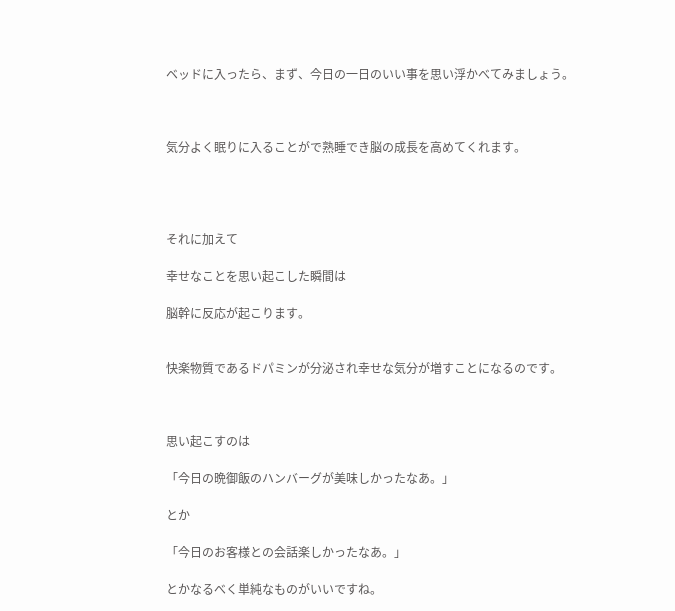ベッドに入ったら、まず、今日の一日のいい事を思い浮かべてみましょう。



気分よく眠りに入ることがで熟睡でき脳の成長を高めてくれます。




それに加えて

幸せなことを思い起こした瞬間は

脳幹に反応が起こります。


快楽物質であるドパミンが分泌され幸せな気分が増すことになるのです。



思い起こすのは

「今日の晩御飯のハンバーグが美味しかったなあ。」

とか

「今日のお客様との会話楽しかったなあ。」

とかなるべく単純なものがいいですね。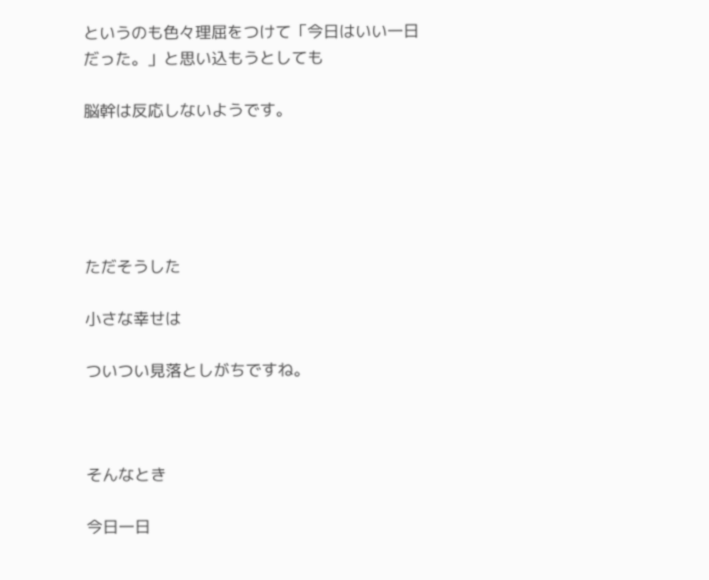というのも色々理屈をつけて「今日はいい一日だった。」と思い込もうとしても

脳幹は反応しないようです。





ただそうした

小さな幸せは

ついつい見落としがちですね。



そんなとき

今日一日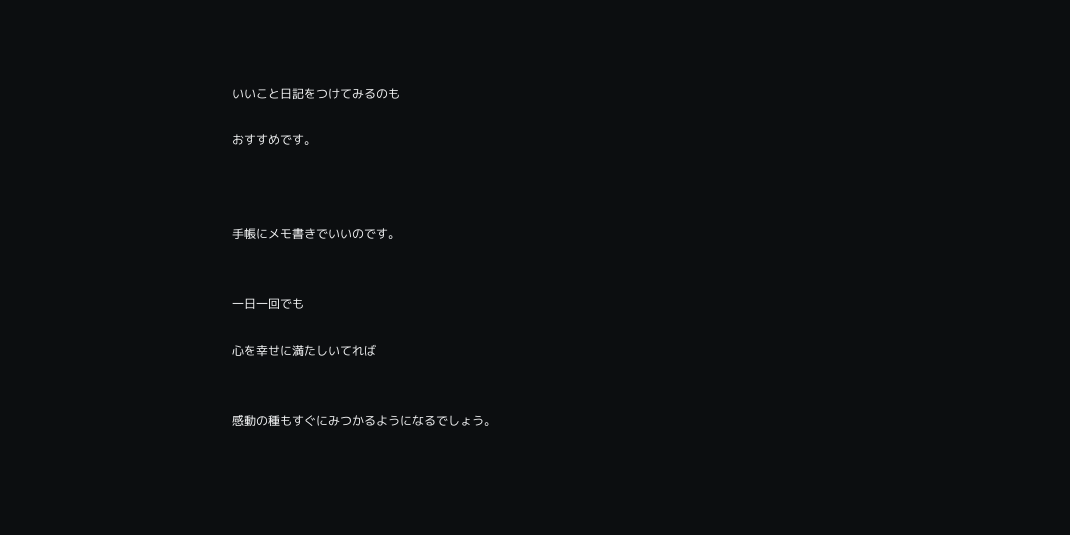いいこと日記をつけてみるのも

おすすめです。



手帳にメモ書きでいいのです。


一日一回でも

心を幸せに満たしいてれば


感動の種もすぐにみつかるようになるでしょう。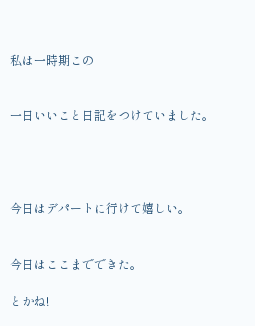私は一時期この


一日いいこと日記をつけていました。




今日はデパートに行けて嬉しい。


今日はここまでできた。

とかね!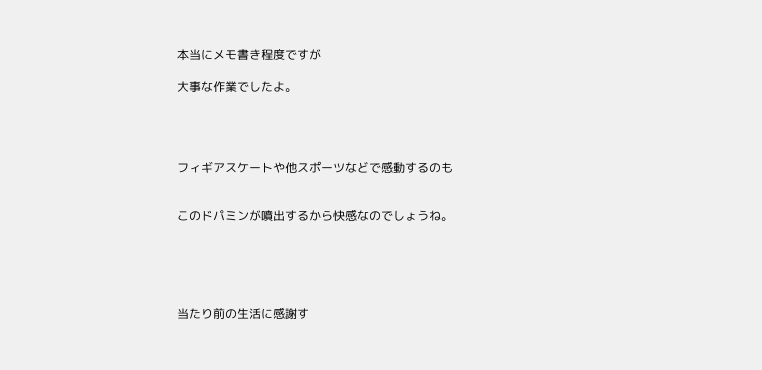本当にメモ書き程度ですが

大事な作業でしたよ。




フィギアスケートや他スポーツなどで感動するのも


このドパミンが噴出するから快感なのでしょうね。





当たり前の生活に感謝す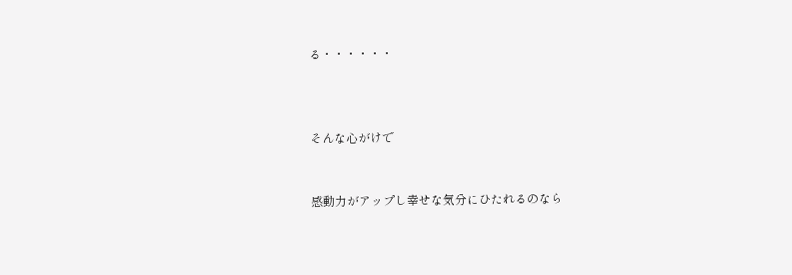る・・・・・・



そんな心がけで


感動力がアップし幸せな気分にひたれるのなら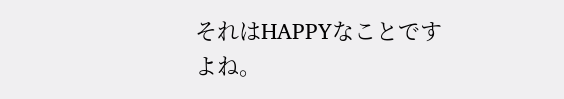それはHAPPYなことですよね。